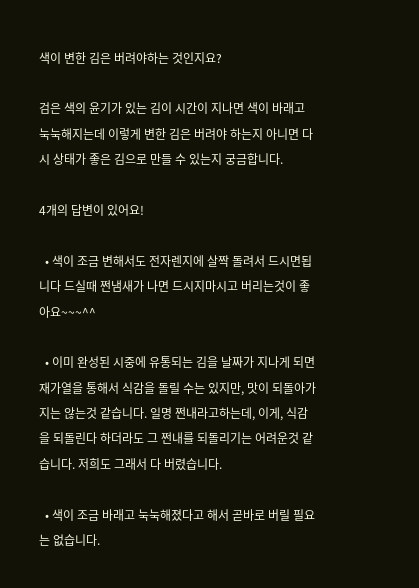색이 변한 김은 버려야하는 것인지요?

검은 색의 윤기가 있는 김이 시간이 지나면 색이 바래고 눅눅해지는데 이렇게 변한 김은 버려야 하는지 아니면 다시 상태가 좋은 김으로 만들 수 있는지 궁금합니다.

4개의 답변이 있어요!

  • 색이 조금 변해서도 전자렌지에 살짝 돌려서 드시면됩니다 드실때 쩐냄새가 나면 드시지마시고 버리는것이 좋아요~~~^^

  • 이미 완성된 시중에 유통되는 김을 날짜가 지나게 되면 재가열을 통해서 식감을 돌릴 수는 있지만, 맛이 되돌아가지는 않는것 같습니다. 일명 쩐내라고하는데, 이게, 식감을 되돌린다 하더라도 그 쩐내를 되돌리기는 어려운것 같습니다. 저희도 그래서 다 버렸습니다.

  • 색이 조금 바래고 눅눅해졌다고 해서 곧바로 버릴 필요는 없습니다.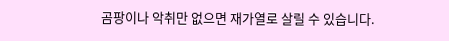곰팡이나 악취만 없으면 재가열로 살릴 수 있습니다.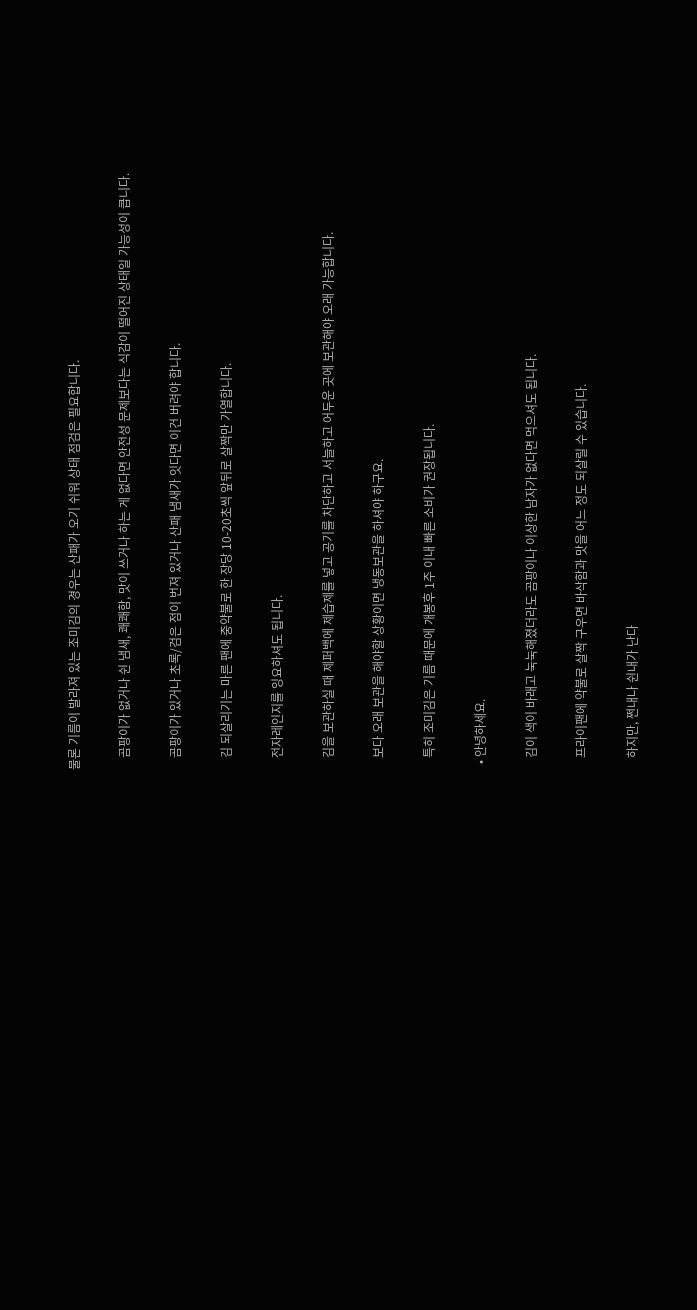물론 기름이 발라져 있는 조미김의 경우는 산패가 오기 쉬워 상태 점검은 필요합니다.

    곰팡이가 없거나 쉰 냄새, 쾌쾌함, 맛이 쓰거나 하는 게 없다면 안전성 문제보다는 식감이 떨어진 상태일 가능성이 큽니다.

    곰팡이가 있거나 초록/검은 점이 번져 있거나 산패 냄새가 잇다면 이건 버려야 합니다.

    김 되살리기는 마른 팬에 중약불로 한 장당 10-20초씩 앞뒤로 살짝만 가열합니다.

    전자레인지를 잉요하셔도 됩니다.

    김을 보관하실 때 제퍼백에 제습제를 넣고 공기를 차단하고 서늘하고 어두운 곳에 보관해야 오래 가능합니다.

    보다 오래 보관을 해야할 상황이면 냉동보관을 하셔야 하구요.

    특히 조미김은 기름 때문에 개봉후 1주 이내 빠른 소비가 권장됩니다.

  • 안녕하세요.

    김이 색이 바래고 눅눅해졌더라도 곰팡이나 이상한 남자가 없다면 먹으셔도 됩니다.

    프라이팬에 약불로 살짝 구우면 바삭함과 맛을 어느 정도 되살릴 수 있습니다.

    하지만, 쩐내나 쉰내가 난다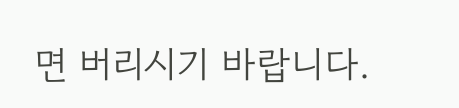면 버리시기 바랍니다.